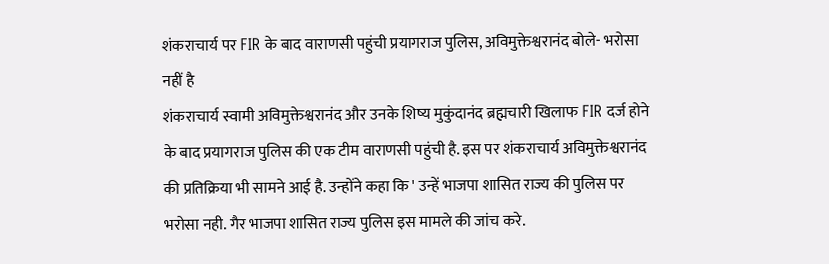शंकराचार्य पर FIR के बाद वाराणसी पहुंची प्रयागराज पुलिस, अविमुक्तेश्वरानंद बोले- भरोसा नहीं है
शंकराचार्य स्वामी अविमुक्तेश्वरानंद और उनके शिष्य मुकुंदानंद ब्रह्मचारी खिलाफ FIR दर्ज होने के बाद प्रयागराज पुलिस की एक टीम वाराणसी पहुंची है. इस पर शंकराचार्य अविमुक्तेश्वरानंद की प्रतिक्रिया भी सामने आई है. उन्होंने कहा कि ' उन्हें भाजपा शासित राज्य की पुलिस पर भरोसा नही. गैर भाजपा शासित राज्य पुलिस इस मामले की जांच करे.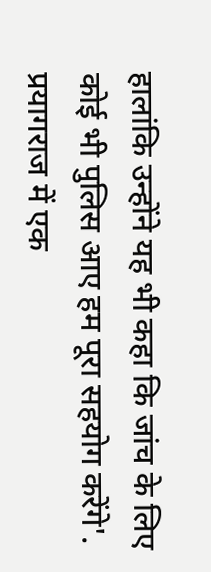हालांकि उन्होंने यह भी कहा कि जांच के लिए कोई भी पुलिस आए हम पूरा सहयोग करेंगे'.
प्रयागराज में एक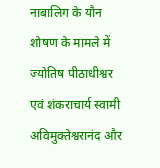नाबालिग के यौन शोषण के मामले में ज्योतिष पीठाधीश्वर एवं शंकराचार्य स्वामी अविमुक्तेश्वरानंद और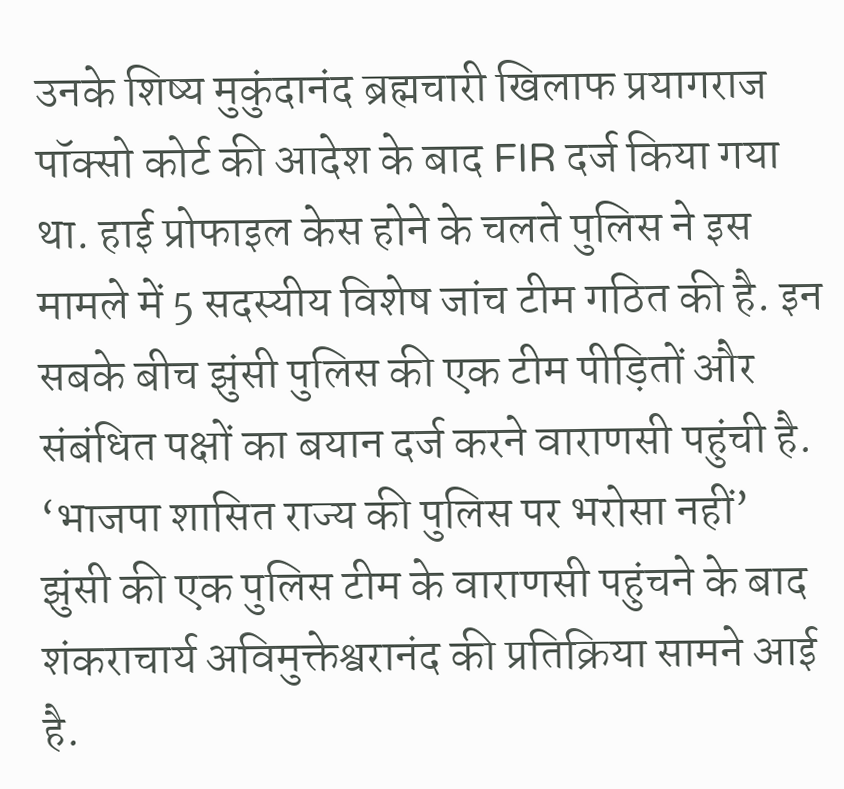उनके शिष्य मुकुंदानंद ब्रह्मचारी खिलाफ प्रयागराज पॉक्सो कोर्ट की आदेश के बाद FIR दर्ज किया गया था. हाई प्रोफाइल केस होने के चलते पुलिस ने इस मामले में 5 सदस्यीय विशेष जांच टीम गठित की है. इन सबके बीच झुंसी पुलिस की एक टीम पीड़ितों और संबंधित पक्षों का बयान दर्ज करने वाराणसी पहुंची है.
‘भाजपा शासित राज्य की पुलिस पर भरोसा नहीं’
झुंसी की एक पुलिस टीम के वाराणसी पहुंचने के बाद शंकराचार्य अविमुक्तेश्वरानंद की प्रतिक्रिया सामने आई है.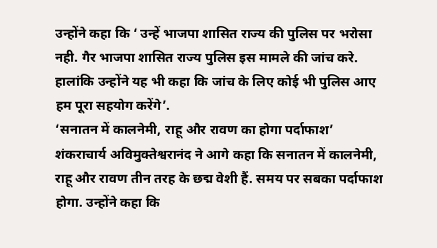उन्होंने कहा कि ‘ उन्हें भाजपा शासित राज्य की पुलिस पर भरोसा नही. गैर भाजपा शासित राज्य पुलिस इस मामले की जांच करे. हालांकि उन्होंने यह भी कहा कि जांच के लिए कोई भी पुलिस आए हम पूरा सहयोग करेंगे’.
‘सनातन में कालनेमी, राहू और रावण का होगा पर्दाफाश’
शंकराचार्य अविमुक्तेश्वरानंद ने आगे कहा कि सनातन में कालनेमी, राहू और रावण तीन तरह के छद्म वेशी हैं. समय पर सबका पर्दाफाश होगा. उन्होंने कहा कि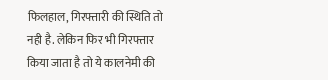फिलहाल, गिरफ्तारी की स्थिति तो नही है. लेकिन फिर भी गिरफ्तार किया जाता है तो ये कालनेमी की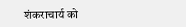शंकराचार्य को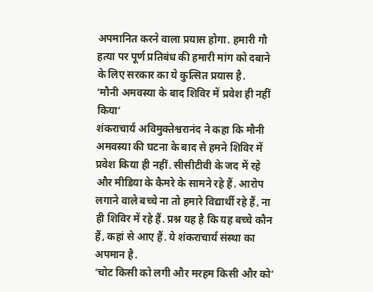अपमानित करने वाला प्रयास होगा. हमारी गौ हत्या पर पूर्ण प्रतिबंध की हमारी मांग को दबाने के लिए सरकार का ये कुत्सित प्रयास है.
‘मौनी अमवस्या के बाद शिविर में प्रवेश ही नहीं किया’
शंकराचार्य अविमुक्तेश्वरानंद ने कहा कि मौनी अमवस्या की घटना के बाद से हमने शिविर में प्रवेश किया ही नहीं. सीसीटीवी के जद में रहे और मीडिया के कैमरे के सामने रहे हैं. आरोप लगाने वाले बच्चे ना तो हमारे विद्यार्थी रहे हैं, ना ही शिविर में रहे हैं. प्रश्न यह है कि यह बच्चे कौन हैं, कहां से आए हैं. ये शंकराचार्य संस्था का अपमान है.
‘चोट किसी को लगी और मरहम किसी और को’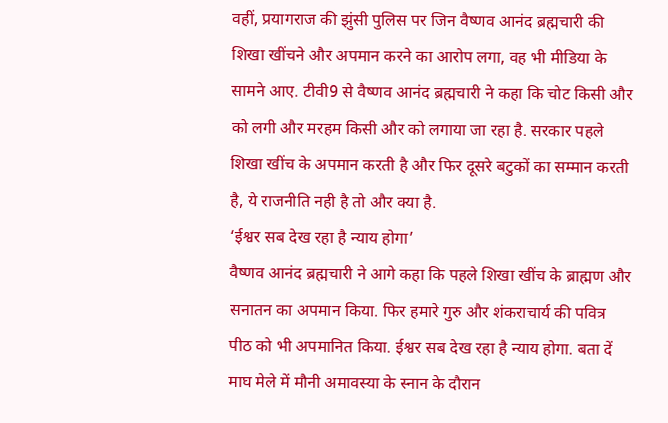वहीं, प्रयागराज की झुंसी पुलिस पर जिन वैष्णव आनंद ब्रह्मचारी की शिखा खींचने और अपमान करने का आरोप लगा, वह भी मीडिया के सामने आए. टीवी9 से वैष्णव आनंद ब्रह्मचारी ने कहा कि चोट किसी और को लगी और मरहम किसी और को लगाया जा रहा है. सरकार पहले शिखा खींच के अपमान करती है और फिर दूसरे बटुकों का सम्मान करती है, ये राजनीति नही है तो और क्या है.
‘ईश्वर सब देख रहा है न्याय होगा’
वैष्णव आनंद ब्रह्मचारी ने आगे कहा कि पहले शिखा खींच के ब्राह्मण और सनातन का अपमान किया. फिर हमारे गुरु और शंकराचार्य की पवित्र पीठ को भी अपमानित किया. ईश्वर सब देख रहा है न्याय होगा. बता दें माघ मेले में मौनी अमावस्या के स्नान के दौरान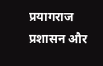प्रयागराज प्रशासन और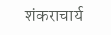शंकराचार्य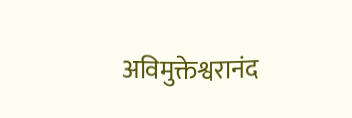अविमुक्तेश्वरानंद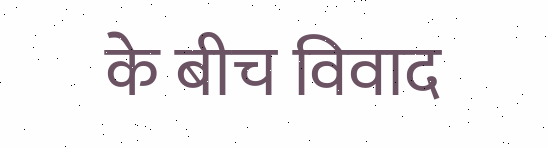के बीच विवाद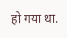हो गया था.